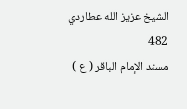الشيخ عزيز الله عطاردي
482
مسند الإمام الباقر ( ع )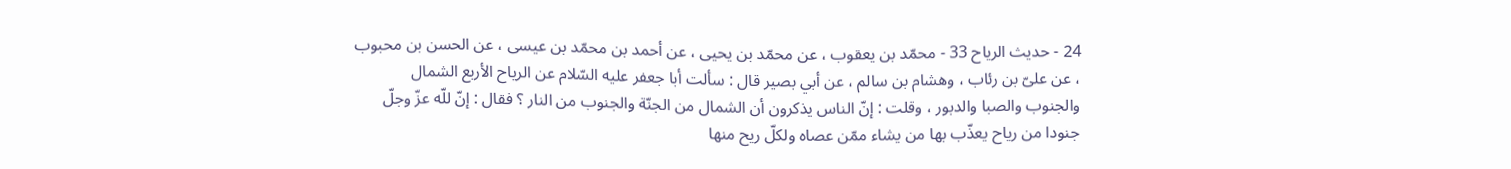24 - حديث الرياح 33 - محمّد بن يعقوب ، عن محمّد بن يحيى ، عن أحمد بن محمّد بن عيسى ، عن الحسن بن محبوب ، عن علىّ بن رئاب ، وهشام بن سالم ، عن أبي بصير قال : سألت أبا جعفر عليه السّلام عن الرياح الأربع الشمال والجنوب والصبا والدبور ، وقلت : إنّ الناس يذكرون أن الشمال من الجنّة والجنوب من النار ؟ فقال : إنّ للّه عزّ وجلّ جنودا من رياح يعذّب بها من يشاء ممّن عصاه ولكلّ ريح منها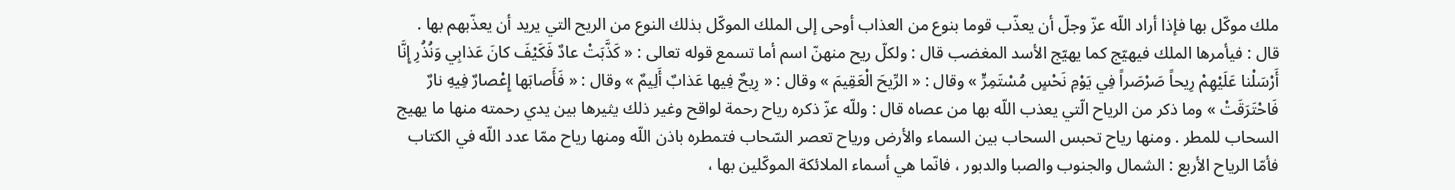ملك موكّل بها فإذا أراد اللّه عزّ وجلّ أن يعذّب قوما بنوع من العذاب أوحى إلى الملك الموكّل بذلك النوع من الريح التي يريد أن يعذّبهم بها . قال : فيأمرها الملك فيهيّج كما يهيّج الأسد المغضب قال : ولكلّ ريح منهنّ اسم أما تسمع قوله تعالى : « كَذَّبَتْ عادٌ فَكَيْفَ كانَ عَذابِي وَنُذُرِ إِنَّا أَرْسَلْنا عَلَيْهِمْ رِيحاً صَرْصَراً فِي يَوْمِ نَحْسٍ مُسْتَمِرٍّ » وقال : « الرِّيحَ الْعَقِيمَ » وقال : « رِيحٌ فِيها عَذابٌ أَلِيمٌ » وقال : « فَأَصابَها إِعْصارٌ فِيهِ نارٌ فَاحْتَرَقَتْ » وما ذكر من الرياح الّتي يعذب اللّه بها من عصاه قال : وللّه عزّ ذكره رياح رحمة لواقح وغير ذلك يثيرها بين يدي رحمته منها ما يهيج السحاب للمطر . ومنها رياح تحبس السحاب بين السماء والأرض ورياح تعصر السّحاب فتمطره باذن اللّه ومنها رياح ممّا عدد اللّه في الكتاب فأمّا الرياح الأربع : الشمال والجنوب والصبا والدبور ، فانّما هي أسماء الملائكة الموكّلين بها ،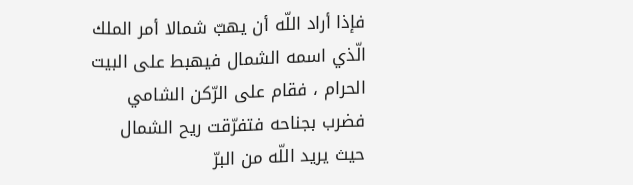فإذا أراد اللّه أن يهبّ شمالا أمر الملك الّذي اسمه الشمال فيهبط على البيت الحرام ، فقام على الرّكن الشامي فضرب بجناحه فتفرّقت ريح الشمال حيث يريد اللّه من البرّ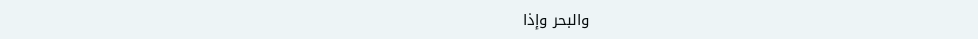والبحر وإذا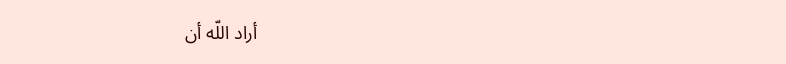أراد اللّه أن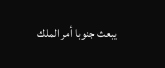يبعث جنوبا أمر الملك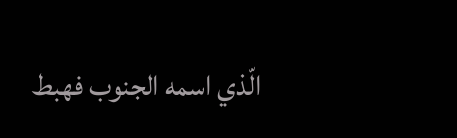الّذي اسمه الجنوب فهبط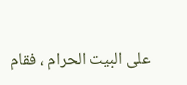على البيت الحرام ، فقام